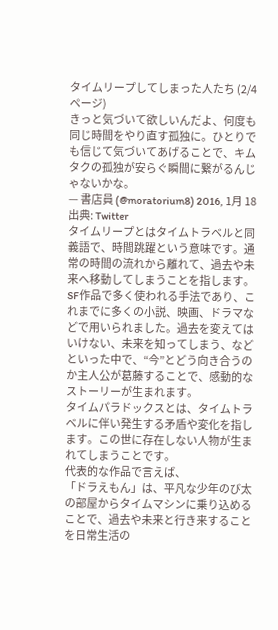タイムリープしてしまった人たち (2/4ページ)
きっと気づいて欲しいんだよ、何度も同じ時間をやり直す孤独に。ひとりでも信じて気づいてあげることで、キムタクの孤独が安らぐ瞬間に繋がるんじゃないかな。
— 書店員 (@moratorium8) 2016, 1月 18出典: Twitter
タイムリープとはタイムトラベルと同義語で、時間跳躍という意味です。通常の時間の流れから離れて、過去や未来へ移動してしまうことを指します。
SF作品で多く使われる手法であり、これまでに多くの小説、映画、ドラマなどで用いられました。過去を変えてはいけない、未来を知ってしまう、などといった中で、“今”とどう向き合うのか主人公が葛藤することで、感動的なストーリーが生まれます。
タイムパラドックスとは、タイムトラベルに伴い発生する矛盾や変化を指します。この世に存在しない人物が生まれてしまうことです。
代表的な作品で言えば、
「ドラえもん」は、平凡な少年のび太の部屋からタイムマシンに乗り込めることで、過去や未来と行き来することを日常生活の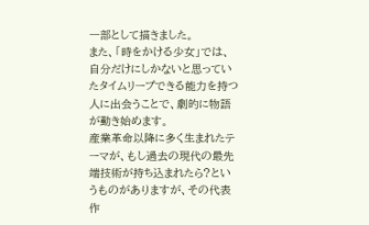一部として描きました。
また、「時をかける少女」では、自分だけにしかないと思っていたタイムリープできる能力を持つ人に出会うことで、劇的に物語が動き始めます。
産業革命以降に多く生まれたテーマが、もし過去の現代の最先端技術が持ち込まれたら?というものがありますが、その代表作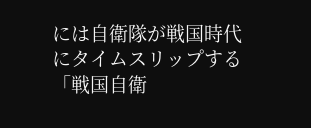には自衛隊が戦国時代にタイムスリップする「戦国自衛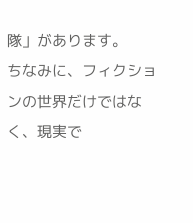隊」があります。
ちなみに、フィクションの世界だけではなく、現実で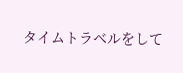タイムトラベルをして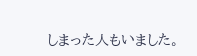しまった人もいました。